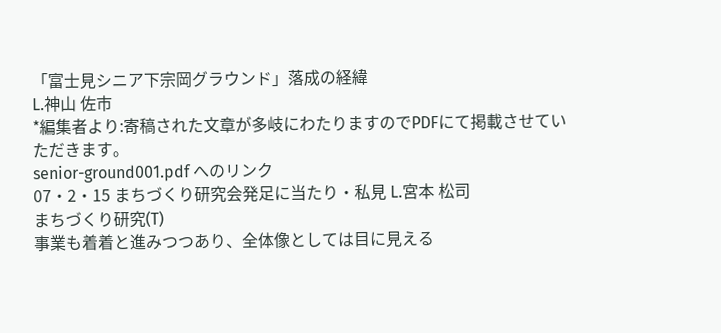「富士見シニア下宗岡グラウンド」落成の経緯
L.神山 佐市
*編集者より:寄稿された文章が多岐にわたりますのでPDFにて掲載させていただきます。
senior-ground001.pdf へのリンク
07・2・15 まちづくり研究会発足に当たり・私見 L.宮本 松司
まちづくり研究(T)
事業も着着と進みつつあり、全体像としては目に見える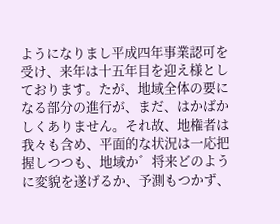ようになりまし平成四年事業認可を受け、来年は十五年目を迎え様としております。たが、地域全体の要になる部分の進行が、まだ、はかばかしくありません。それ故、地権者は我々も含め、平面的な状況は一応把握しつつも、地域か゛将来どのように変貌を遂げるか、予測もつかず、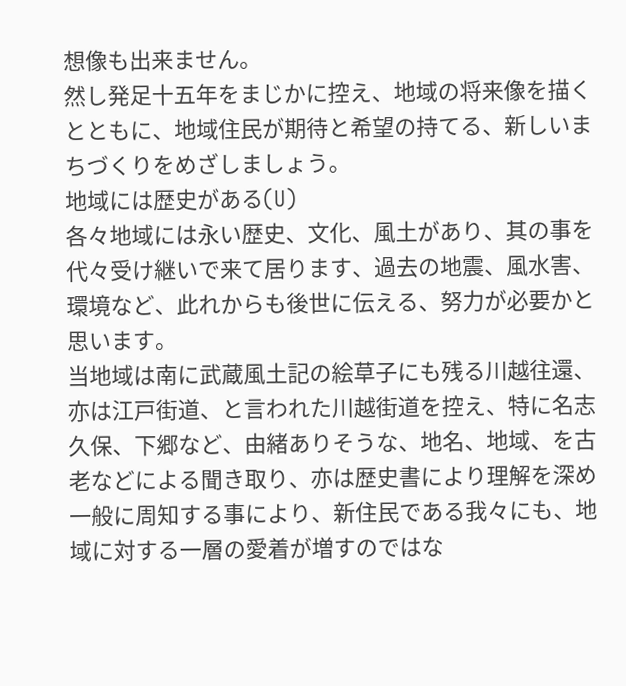想像も出来ません。
然し発足十五年をまじかに控え、地域の将来像を描くとともに、地域住民が期待と希望の持てる、新しいまちづくりをめざしましょう。
地域には歴史がある(U)
各々地域には永い歴史、文化、風土があり、其の事を代々受け継いで来て居ります、過去の地震、風水害、環境など、此れからも後世に伝える、努力が必要かと思います。
当地域は南に武蔵風土記の絵草子にも残る川越往還、亦は江戸街道、と言われた川越街道を控え、特に名志久保、下郷など、由緒ありそうな、地名、地域、を古老などによる聞き取り、亦は歴史書により理解を深め一般に周知する事により、新住民である我々にも、地域に対する一層の愛着が増すのではな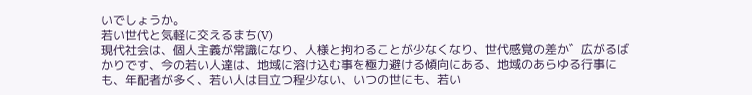いでしょうか。
若い世代と気軽に交えるまち(V)
現代社会は、個人主義が常識になり、人様と拘わることが少なくなり、世代感覚の差か゛広がるばかりです、今の若い人達は、地域に溶け込む事を極力避ける傾向にある、地域のあらゆる行事にも、年配者が多く、若い人は目立つ程少ない、いつの世にも、若い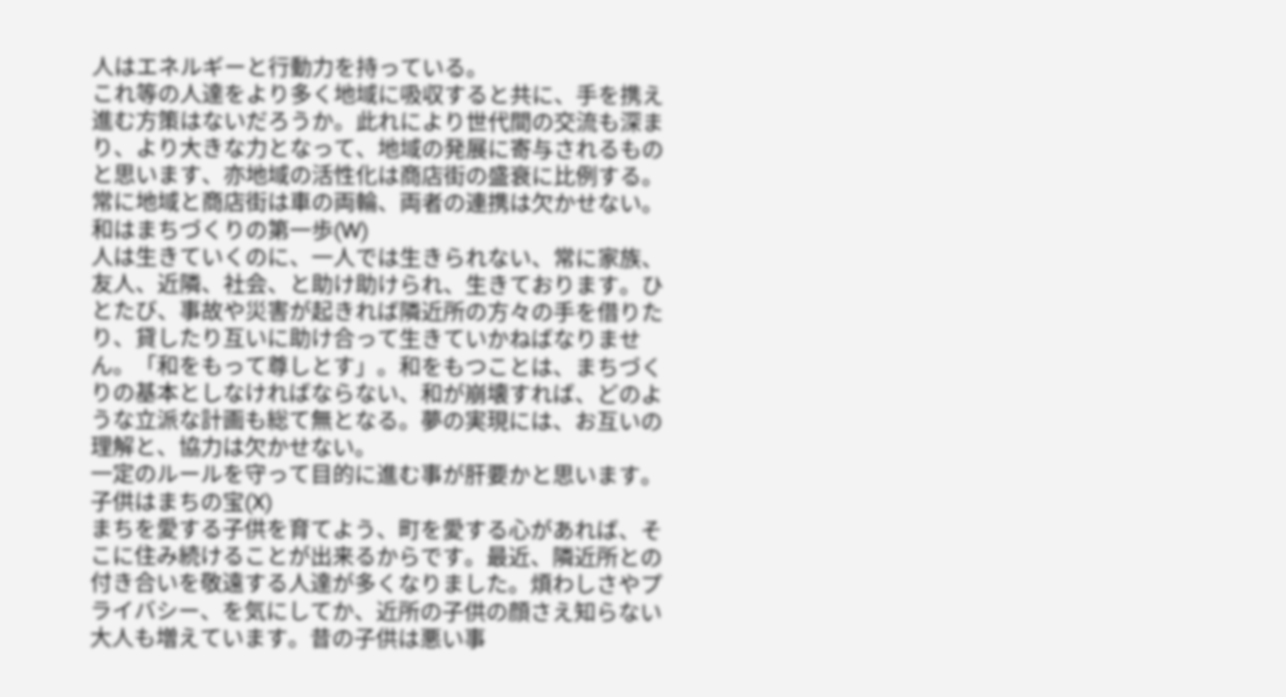人はエネルギーと行動力を持っている。
これ等の人達をより多く地域に吸収すると共に、手を携え進む方策はないだろうか。此れにより世代間の交流も深まり、より大きな力となって、地域の発展に寄与されるものと思います、亦地域の活性化は商店街の盛衰に比例する。常に地域と商店街は車の両輪、両者の連携は欠かせない。
和はまちづくりの第一歩(W)
人は生きていくのに、一人では生きられない、常に家族、友人、近隣、社会、と助け助けられ、生きております。ひとたび、事故や災害が起きれば隣近所の方々の手を借りたり、貸したり互いに助け合って生きていかねばなりません。「和をもって尊しとす」。和をもつことは、まちづくりの基本としなければならない、和が崩壊すれば、どのような立派な計画も総て無となる。夢の実現には、お互いの理解と、協力は欠かせない。
一定のルールを守って目的に進む事が肝要かと思います。
子供はまちの宝(X)
まちを愛する子供を育てよう、町を愛する心があれば、そこに住み続けることが出来るからです。最近、隣近所との付き合いを敬遠する人達が多くなりました。煩わしさやプライバシー、を気にしてか、近所の子供の顔さえ知らない大人も増えています。昔の子供は悪い事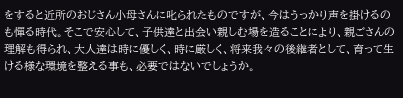をすると近所のおじさん小母さんに叱られたものですが、今はうっかり声を掛けるのも憚る時代。そこで安心して、子供達と出会い親しむ場を造ることにより、親ごさんの理解も得られ、大人達は時に優しく、時に厳しく、将来我々の後継者として、育って生ける様な環境を整える事も、必要ではないでしょうか。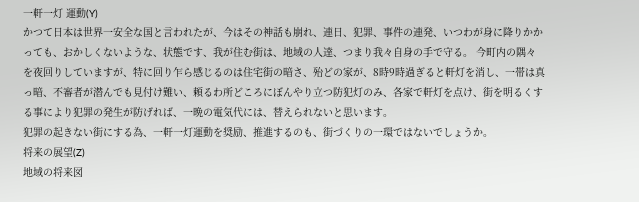一軒一灯 運動(Y)
かつて日本は世界一安全な国と言われたが、今はその神話も崩れ、連日、犯罪、事件の連発、いつわが身に降りかかっても、おかしくないような、状態です、我が住む街は、地域の人達、つまり我々自身の手で守る。 今町内の隅々を夜回りしていますが、特に回り乍ら感じるのは住宅街の暗さ、殆どの家が、8時9時過ぎると軒灯を消し、一帯は真っ暗、不審者が潜んでも見付け難い、頼るわ所どころにぼんやり立つ防犯灯のみ、各家で軒灯を点け、街を明るくする事により犯罪の発生が防げれば、一晩の電気代には、替えられないと思います。
犯罪の起きない街にする為、一軒一灯運動を奨励、推進するのも、街づくりの一環ではないでしょうか。
将来の展望(Z)
地域の将来図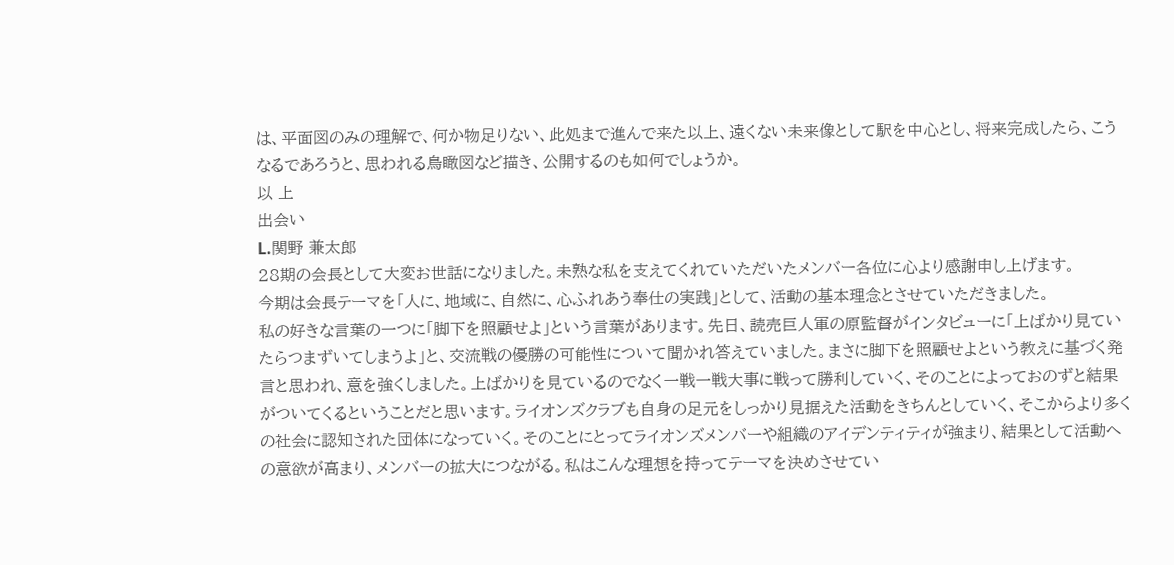は、平面図のみの理解で、何か物足りない、此処まで進んで来た以上、遠くない未来像として駅を中心とし、将来完成したら、こうなるであろうと、思われる鳥瞰図など描き、公開するのも如何でしょうか。
以 上
出会い
L.関野 兼太郎
28期の会長として大変お世話になりました。未熟な私を支えてくれていただいたメンバー各位に心より感謝申し上げます。
今期は会長テーマを「人に、地域に、自然に、心ふれあう奉仕の実践」として、活動の基本理念とさせていただきました。
私の好きな言葉の一つに「脚下を照顧せよ」という言葉があります。先日、読売巨人軍の原監督がインタビューに「上ばかり見ていたらつまずいてしまうよ」と、交流戦の優勝の可能性について聞かれ答えていました。まさに脚下を照顧せよという教えに基づく発言と思われ、意を強くしました。上ばかりを見ているのでなく一戦一戦大事に戦って勝利していく、そのことによっておのずと結果がついてくるということだと思います。ライオンズクラブも自身の足元をしっかり見据えた活動をきちんとしていく、そこからより多くの社会に認知された団体になっていく。そのことにとってライオンズメンバーや組織のアイデンティティが強まり、結果として活動への意欲が高まり、メンバーの拡大につながる。私はこんな理想を持ってテーマを決めさせてい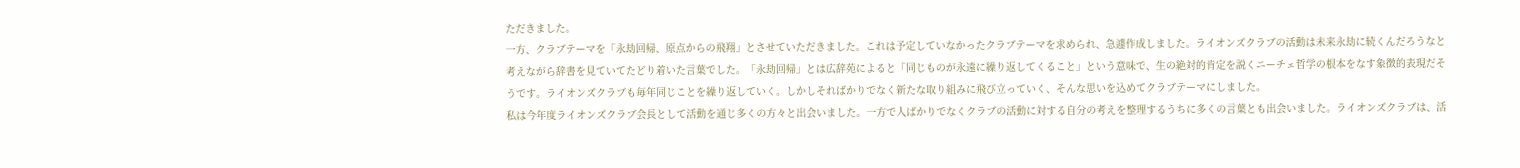ただきました。
一方、クラブテーマを「永劫回帰、原点からの飛翔」とさせていただきました。これは予定していなかったクラブテーマを求められ、急遽作成しました。ライオンズクラブの活動は未来永劫に続くんだろうなと考えながら辞書を見ていてたどり着いた言葉でした。「永劫回帰」とは広辞苑によると「同じものが永遠に繰り返してくること」という意味で、生の絶対的肯定を説くニーチェ哲学の根本をなす象徴的表現だそうです。ライオンズクラブも毎年同じことを繰り返していく。しかしそればかりでなく新たな取り組みに飛び立っていく、そんな思いを込めてクラブテーマにしました。
私は今年度ライオンズクラブ会長として活動を通じ多くの方々と出会いました。一方で人ばかりでなくクラブの活動に対する自分の考えを整理するうちに多くの言葉とも出会いました。ライオンズクラブは、活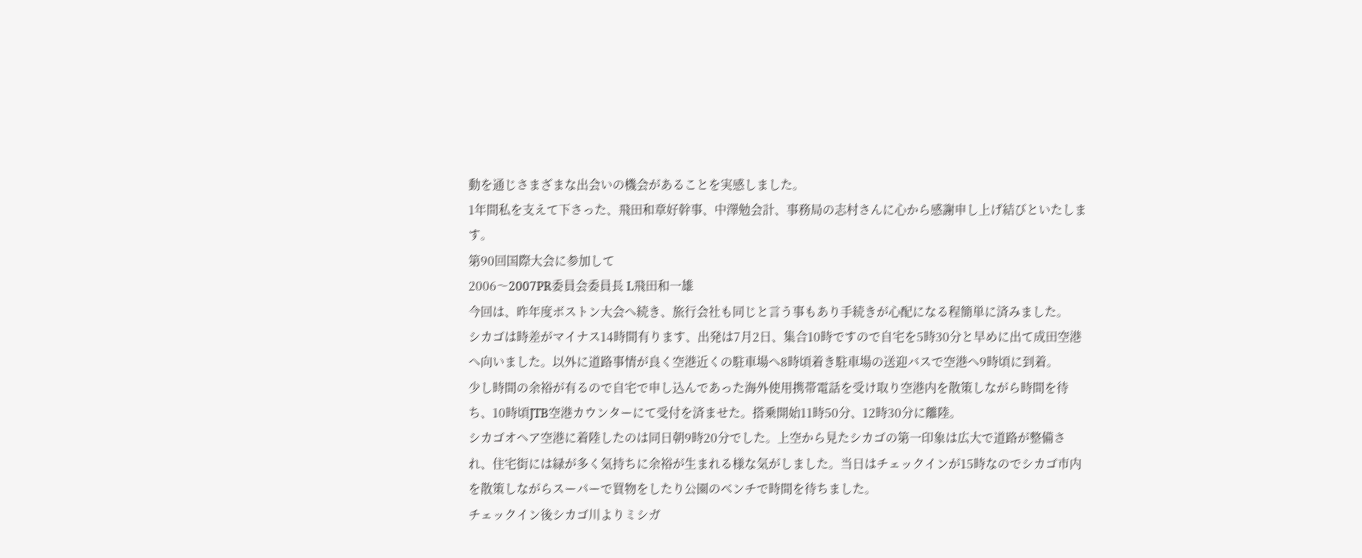動を通じさまざまな出会いの機会があることを実感しました。
1年間私を支えて下さった、飛田和章好幹事、中澤勉会計、事務局の志村さんに心から感謝申し上げ結びといたします。
第90回国際大会に参加して
2006〜2007PR委員会委員長 L飛田和一雄
今回は、昨年度ボストン大会へ続き、旅行会社も同じと言う事もあり手続きが心配になる程簡単に済みました。
シカゴは時差がマイナス14時間有ります、出発は7月2日、集合10時ですので自宅を5時30分と早めに出て成田空港へ向いました。以外に道路事情が良く空港近くの駐車場へ8時頃着き駐車場の送迎バスで空港へ9時頃に到着。
少し時間の余裕が有るので自宅で申し込んであった海外使用携帯電話を受け取り空港内を散策しながら時間を待ち、10時頃JTB空港カウンターにて受付を済ませた。搭乗開始11時50分、12時30分に離陸。
シカゴオヘア空港に着陸したのは同日朝9時20分でした。上空から見たシカゴの第一印象は広大で道路が整備され、住宅街には緑が多く気持ちに余裕が生まれる様な気がしました。当日はチェックインが15時なのでシカゴ市内を散策しながらスーパーで買物をしたり公園のベンチで時間を待ちました。
チェックイン後シカゴ川よりミシガ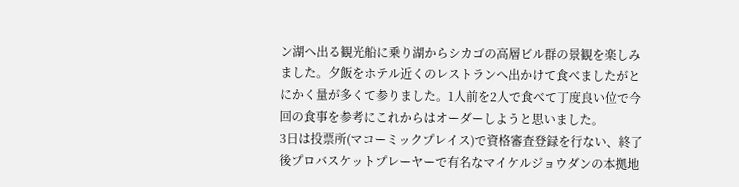ン湖へ出る観光船に乗り湖からシカゴの高層ビル群の景観を楽しみました。夕飯をホテル近くのレストランへ出かけて食べましたがとにかく量が多くて参りました。1人前を2人で食べて丁度良い位で今回の食事を参考にこれからはオーダーしようと思いました。
3日は投票所(マコーミックプレイス)で資格審査登録を行ない、終了後プロバスケットプレーヤーで有名なマイケルジョウダンの本拠地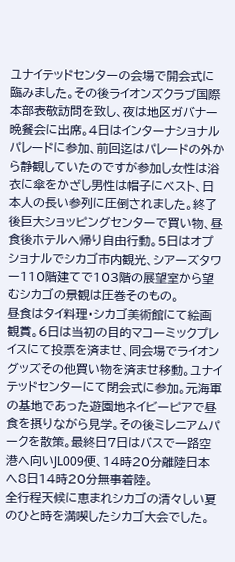ユナイテッドセンターの会場で開会式に臨みました。その後ライオンズクラブ国際本部表敬訪問を致し、夜は地区ガバナー晩餐会に出席。4日はインターナショナルパレードに参加、前回迄はパレードの外から静観していたのですが参加し女性は浴衣に傘をかざし男性は帽子にベスト、日本人の長い参列に圧倒されました。終了後巨大ショッピングセンターで買い物、昼食後ホテルへ帰り自由行動。5日はオプショナルでシカゴ市内観光、シアーズタワー110階建てで103階の展望室から望むシカゴの景観は圧巻そのもの。
昼食はタイ料理・シカゴ美術館にて絵画観賞。6日は当初の目的マコーミックプレイスにて投票を済ませ、同会場でライオングッズその他買い物を済ませ移動。ユナイテッドセンターにて閉会式に参加。元海軍の基地であった遊園地ネイビーピアで昼食を摂りながら見学。その後ミレニアムパークを散策。最終日7日はバスで一路空港へ向いJL009便、14時20分離陸日本へ8日14時20分無事着陸。
全行程天候に恵まれシカゴの清々しい夏のひと時を満喫したシカゴ大会でした。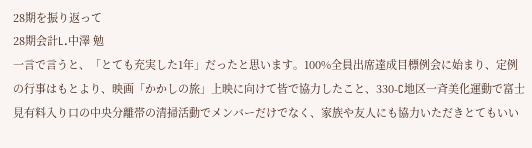28期を振り返って
28期会計L.中澤 勉
一言で言うと、「とても充実した1年」だったと思います。100%全員出席達成目標例会に始まり、定例の行事はもとより、映画「かかしの旅」上映に向けて皆で協力したこと、330-C地区一斉美化運動で富士見有料入り口の中央分離帯の清掃活動でメンバーだけでなく、家族や友人にも協力いただきとてもいい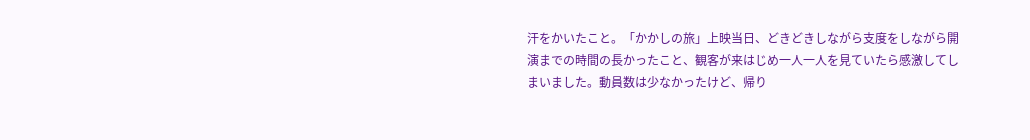汗をかいたこと。「かかしの旅」上映当日、どきどきしながら支度をしながら開演までの時間の長かったこと、観客が来はじめ一人一人を見ていたら感激してしまいました。動員数は少なかったけど、帰り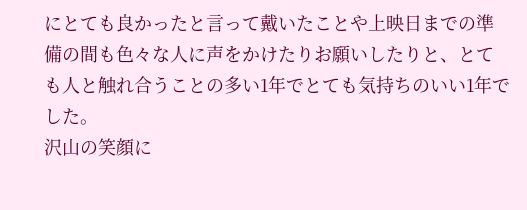にとても良かったと言って戴いたことや上映日までの準備の間も色々な人に声をかけたりお願いしたりと、とても人と触れ合うことの多い1年でとても気持ちのいい1年でした。
沢山の笑顔に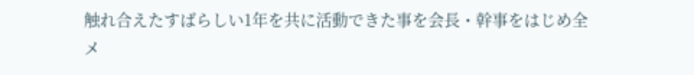触れ合えたすばらしい1年を共に活動できた事を会長・幹事をはじめ全メ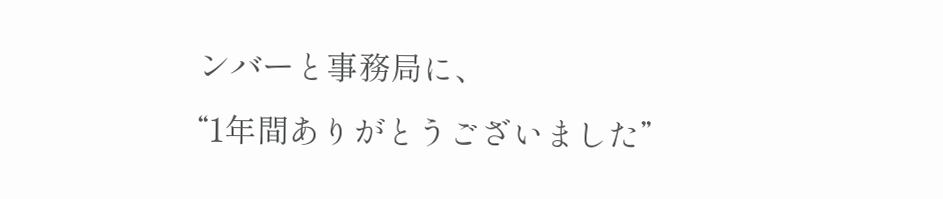ンバーと事務局に、
“1年間ありがとうございました”